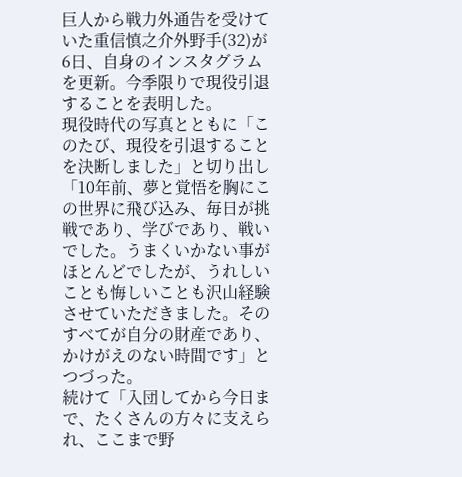巨人から戦力外通告を受けていた重信慎之介外野手(32)が6日、自身のインスタグラムを更新。今季限りで現役引退することを表明した。
現役時代の写真とともに「このたび、現役を引退することを決断しました」と切り出し「10年前、夢と覚悟を胸にこの世界に飛び込み、毎日が挑戦であり、学びであり、戦いでした。うまくいかない事がほとんどでしたが、うれしいことも悔しいことも沢山経験させていただきました。そのすべてが自分の財産であり、かけがえのない時間です」とつづった。
続けて「入団してから今日まで、たくさんの方々に支えられ、ここまで野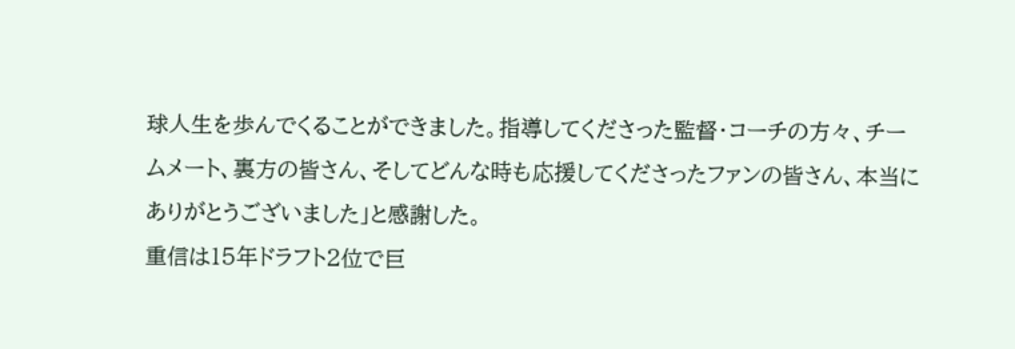球人生を歩んでくることができました。指導してくださった監督・コーチの方々、チームメート、裏方の皆さん、そしてどんな時も応援してくださったファンの皆さん、本当にありがとうございました」と感謝した。
重信は15年ドラフト2位で巨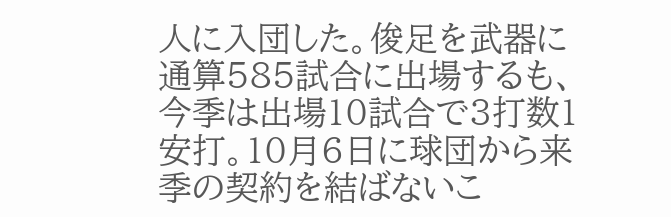人に入団した。俊足を武器に通算585試合に出場するも、今季は出場10試合で3打数1安打。10月6日に球団から来季の契約を結ばないこ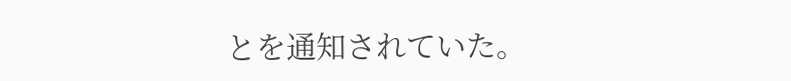とを通知されていた。